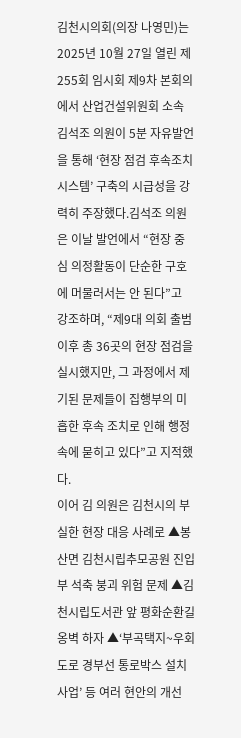김천시의회(의장 나영민)는 2025년 10월 27일 열린 제255회 임시회 제9차 본회의에서 산업건설위원회 소속 김석조 의원이 5분 자유발언을 통해 ‘현장 점검 후속조치 시스템’ 구축의 시급성을 강력히 주장했다.김석조 의원은 이날 발언에서 “현장 중심 의정활동이 단순한 구호에 머물러서는 안 된다”고 강조하며, “제9대 의회 출범 이후 총 36곳의 현장 점검을 실시했지만, 그 과정에서 제기된 문제들이 집행부의 미흡한 후속 조치로 인해 행정 속에 묻히고 있다”고 지적했다.
이어 김 의원은 김천시의 부실한 현장 대응 사례로 ▲봉산면 김천시립추모공원 진입부 석축 붕괴 위험 문제 ▲김천시립도서관 앞 평화순환길 옹벽 하자 ▲‘부곡택지~우회도로 경부선 통로박스 설치사업’ 등 여러 현안의 개선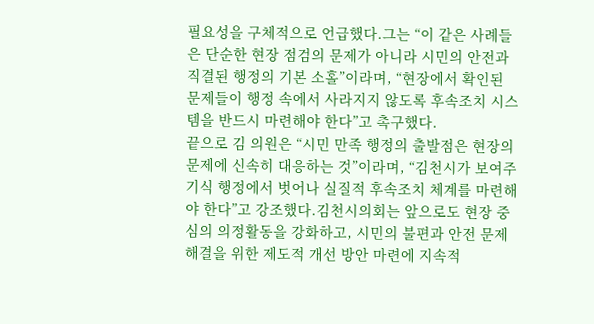필요성을 구체적으로 언급했다.그는 “이 같은 사례들은 단순한 현장 점검의 문제가 아니라 시민의 안전과 직결된 행정의 기본 소홀”이라며, “현장에서 확인된 문제들이 행정 속에서 사라지지 않도록 후속조치 시스템을 반드시 마련해야 한다”고 촉구했다.
끝으로 김 의원은 “시민 만족 행정의 출발점은 현장의 문제에 신속히 대응하는 것”이라며, “김천시가 보여주기식 행정에서 벗어나 실질적 후속조치 체계를 마련해야 한다”고 강조했다.김천시의회는 앞으로도 현장 중심의 의정활동을 강화하고, 시민의 불편과 안전 문제 해결을 위한 제도적 개선 방안 마련에 지속적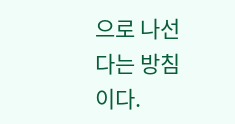으로 나선다는 방침이다.